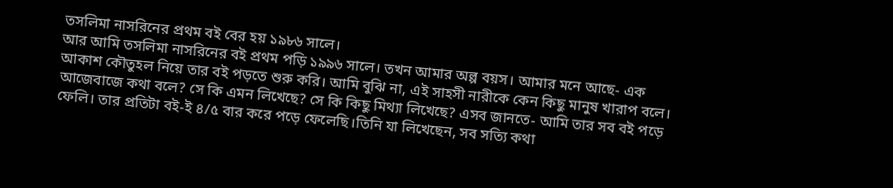তসলিমা নাসরিনের প্রথম বই বের হয় ১৯৮৬ সালে।
আর আমি তসলিমা নাসরিনের বই প্রথম পড়ি ১৯৯৬ সালে। তখন আমার অল্প বয়স। আমার মনে আছে- এক আকাশ কৌতুহল নিয়ে তার বই পড়তে শুরু করি। আমি বুঝি না, এই সাহসী নারীকে কেন কিছু মানুষ খারাপ বলে। আজেবাজে কথা বলে? সে কি এমন লিখেছে? সে কি কিছু মিথ্যা লিখেছে? এসব জানতে- আমি তার সব বই পড়ে ফেলি। তার প্রতিটা বই-ই ৪/৫ বার করে পড়ে ফেলেছি।তিনি যা লিখেছেন, সব সত্যি কথা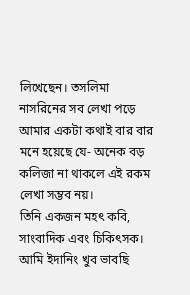লিখেছেন। তসলিমা নাসরিনের সব লেখা পড়ে আমার একটা কথাই বার বার মনে হয়েছে যে- অনেক বড় কলিজা না থাকলে এই রকম লেখা সম্ভব নয়।
তিনি একজন মহৎ কবি, সাংবাদিক এবং চিকিৎসক।
আমি ইদানিং খুব ভাবছি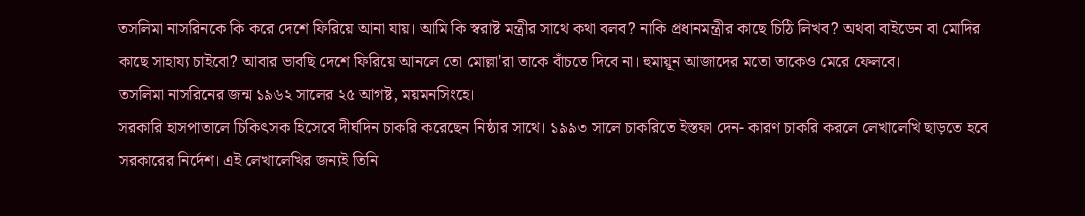তসলিমা নাসরিনকে কি করে দেশে ফিরিয়ে আনা যায়। আমি কি স্বরাষ্ট মন্ত্রীর সাথে কথা বলব? নাকি প্রধানমন্ত্রীর কাছে চিঠি লিখব? অথবা বাইডেন বা মোদির কাছে সাহায্য চাইবো? আবার ভাবছি দেশে ফিরিয়ে আনলে তো মোল্লা'রা তাকে বাঁচতে দিবে না। হুমায়ূন আজাদের মতো তাকেও মেরে ফেলবে।
তসলিমা নাসরিনের জন্ম ১৯৬২ সালের ২৫ আগষ্ট, ময়মনসিংহে।
সরকারি হাসপাতালে চিকিৎসক হিসেবে দীর্ঘদিন চাকরি করেছেন নিষ্ঠার সাথে। ১৯৯৩ সালে চাকরিতে ইস্তফা দেন- কারণ চাকরি করলে লেখালেখি ছাড়তে হবে সরকারের নির্দেশ। এই লেখালেখির জন্যই তিনি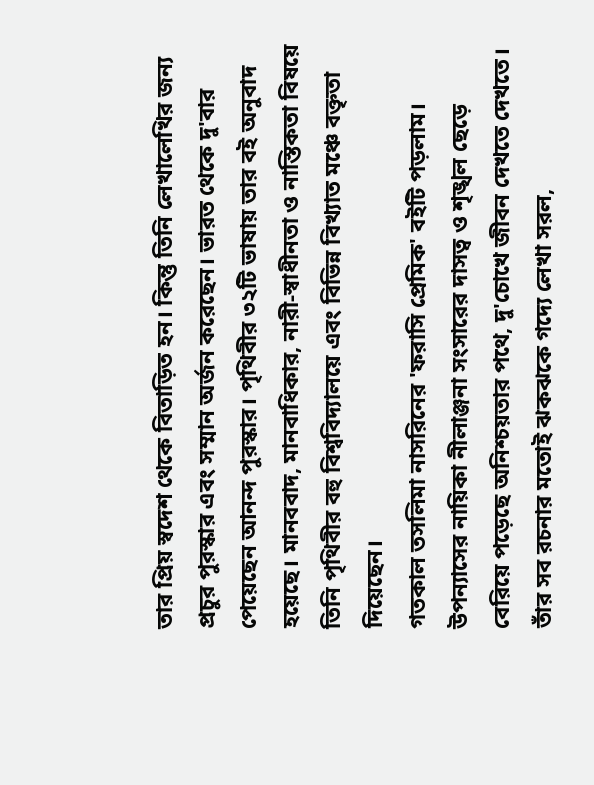তার প্রিয় স্বদেশ থেকে বিতাড়িত হন। কিন্তু তিনি লেখালেখির জন্য প্রচুর পুরস্কার এবং সম্মান অর্জন করেছেন। ভারত থেকে দু'বার পেয়েছেন আনন্দ পুরস্কার। পৃথিবীর ৩২টি ভাষায় তার বই অনুবাদ হয়েছে। মানববাদ, মানবাধিকার, নারী-স্বাধীনতা ও নাস্তিকতা বিষয়ে তিনি পৃথিবীর বহু বিশ্ববিদ্যালয়ে এবং বিভিন্ন বিখ্যাত মঞ্চে বক্তৃতা দিয়েছেন।
গতকাল তসলিমা নাসরিনের 'ফরাসি প্রেমিক' বইটি পড়লাম।
উপন্যাসের নায়িকা নীলাঞ্জনা সংসারের দাসত্ব ও শৃঙ্খল ছেড়ে বেরিয়ে পড়েছে অনিশ্চয়তার পথে, দু'চোখে জীবন দেখতে দেখতে। তাঁর সব রচনার মতোই ঝকঝকে গদ্যে লেখা সরল,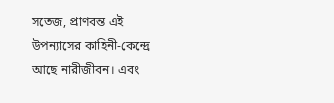সতেজ, প্রাণবন্ত এই উপন্যাসের কাহিনী-কেন্দ্রে আছে নারীজীবন। এবং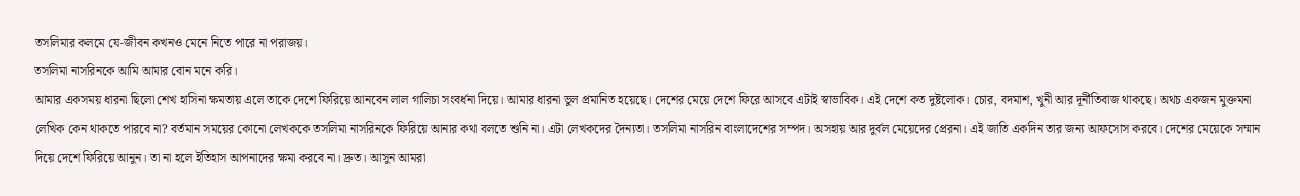তসলিমার কলমে যে-জীবন কখনও মেনে নিতে পারে না পরাজয়।
তসলিমা নাসরিনকে আমি আমার বোন মনে করি।
আমার একসময় ধারনা ছিলো শেখ হাসিনা ক্ষমতায় এলে তাকে দেশে ফিরিয়ে আনবেন লাল গালিচা সংবর্ধনা দিয়ে। আমার ধারনা ভুল প্রমানিত হয়েছে। দেশের মেয়ে দেশে ফিরে আসবে এটাই স্বাভাবিক। এই দেশে কত দুষ্টলোক। চোর, বদমাশ, খুনী আর দূর্নীতিবাজ থাকছে। অথচ একজন মুক্তমনা লেখিক কেন থাকতে পারবে না? বর্তমান সময়ের কোনো লেখককে তসলিমা নাসরিনকে ফিরিয়ে আনার কথা বলতে শুনি না। এটা লেখকদের দৈন্যতা। তসলিমা নাসরিন বাংলাদেশের সম্পদ। অসহায় আর দুর্বল মেয়েদের প্রেরনা। এই জাতি একদিন তার জন্য আফসোস করবে। দেশের মেয়েকে সম্মান দিয়ে দেশে ফিরিয়ে আনুন। তা না হলে ইতিহাস আপনাদের ক্ষমা করবে না। দ্রুত। আসুন আমরা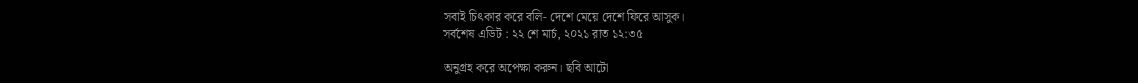সবাই চিৎকার করে বলি- দেশে মেয়ে দেশে ফিরে আসুক।
সর্বশেষ এডিট : ২২ শে মার্চ, ২০২১ রাত ১২:৩৫

অনুগ্রহ করে অপেক্ষা করুন। ছবি আটো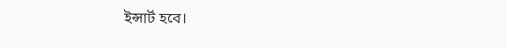ইন্সার্ট হবে।